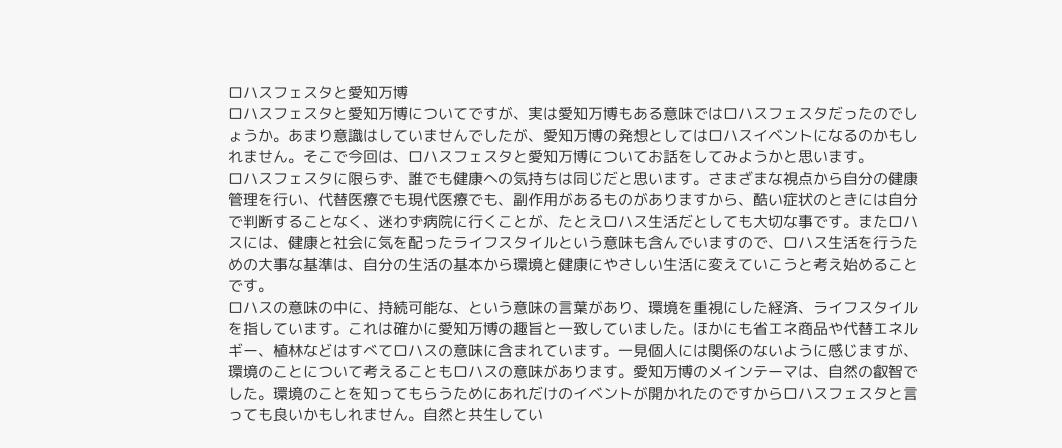ロハスフェスタと愛知万博
ロハスフェスタと愛知万博についてですが、実は愛知万博もある意味ではロハスフェスタだったのでしょうか。あまり意識はしていませんでしたが、愛知万博の発想としてはロハスイベントになるのかもしれません。そこで今回は、ロハスフェスタと愛知万博についてお話をしてみようかと思います。
ロハスフェスタに限らず、誰でも健康への気持ちは同じだと思います。さまざまな視点から自分の健康管理を行い、代替医療でも現代医療でも、副作用があるものがありますから、酷い症状のときには自分で判断することなく、迷わず病院に行くことが、たとえロハス生活だとしても大切な事です。またロハスには、健康と社会に気を配ったライフスタイルという意味も含んでいますので、ロハス生活を行うための大事な基準は、自分の生活の基本から環境と健康にやさしい生活に変えていこうと考え始めることです。
ロハスの意味の中に、持続可能な、という意味の言葉があり、環境を重視にした経済、ライフスタイルを指しています。これは確かに愛知万博の趣旨と一致していました。ほかにも省エネ商品や代替エネルギー、植林などはすべてロハスの意味に含まれています。一見個人には関係のないように感じますが、環境のことについて考えることもロハスの意味があります。愛知万博のメインテーマは、自然の叡智でした。環境のことを知ってもらうためにあれだけのイベントが開かれたのですからロハスフェスタと言っても良いかもしれません。自然と共生してい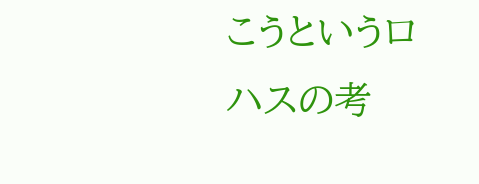こうというロハスの考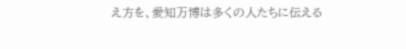え方を、愛知万博は多くの人たちに伝える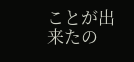ことが出来たの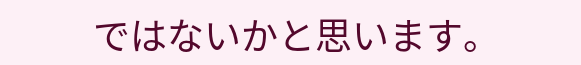ではないかと思います。